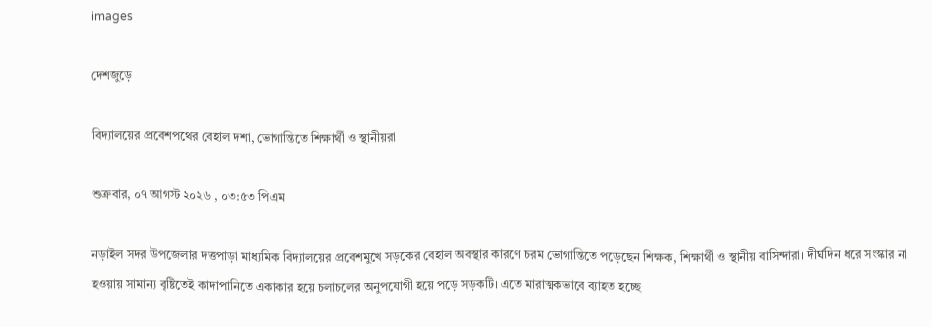images

দেশজুড়ে

বিদ্যালয়ের প্রবেশপথের বেহাল দশা, ভোগান্তিতে শিক্ষার্থী ও স্থানীয়রা

শুক্রবার, ০৭ আগস্ট ২০২৬ , ০৩:৫৩ পিএম

নড়াইল সদর উপজেলার দত্তপাড়া মাধ্যমিক বিদ্যালয়ের প্রবেশমুখে সড়কের বেহাল অবস্থার কারণে চরম ভোগান্তিতে পড়েছেন শিক্ষক, শিক্ষার্থী ও স্থানীয় বাসিন্দারা। দীর্ঘদিন ধরে সংস্কার না হওয়ায় সামান্য বৃষ্টিতেই কাদাপানিতে একাকার হয়ে চলাচলের অনুপযোগী হয়ে পড়ে সড়কটি। এতে মারাত্মকভাবে ব্যাহত হচ্ছে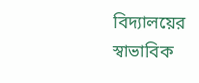বিদ্যালয়ের স্বাভাবিক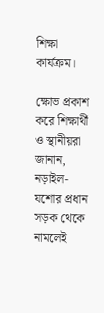শিক্ষা কার্যক্রম।

ক্ষোভ প্রকাশ করে শিক্ষার্থী ও স্থানীয়রা জানান, নড়াইল-যশোর প্রধান সড়ক থেকে নামলেই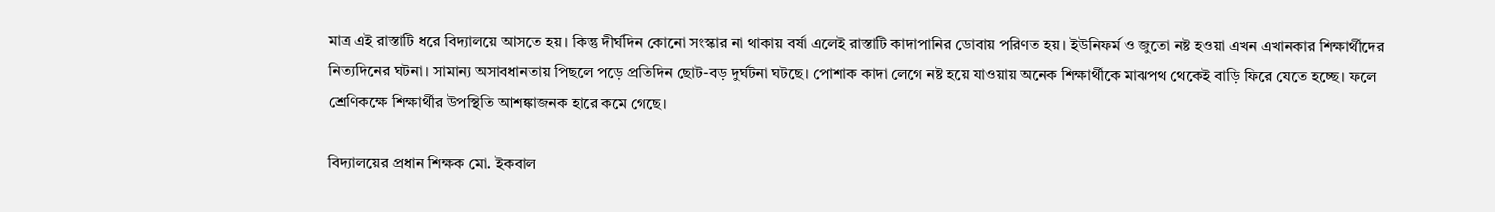মাত্র এই রাস্তাটি ধরে বিদ্যালয়ে আসতে হয়। কিন্তু দীর্ঘদিন কোনো সংস্কার না থাকায় বর্ষা এলেই রাস্তাটি কাদাপানির ডোবায় পরিণত হয়। ইউনিফর্ম ও জুতো নষ্ট হওয়া এখন এখানকার শিক্ষার্থীদের নিত্যদিনের ঘটনা। সামান্য অসাবধানতায় পিছলে পড়ে প্রতিদিন ছোট-বড় দুর্ঘটনা ঘটছে। পোশাক কাদা লেগে নষ্ট হয়ে যাওয়ায় অনেক শিক্ষার্থীকে মাঝপথ থেকেই বাড়ি ফিরে যেতে হচ্ছে। ফলে শ্রেণিকক্ষে শিক্ষার্থীর উপস্থিতি আশঙ্কাজনক হারে কমে গেছে।

বিদ্যালয়ের প্রধান শিক্ষক মো. ইকবাল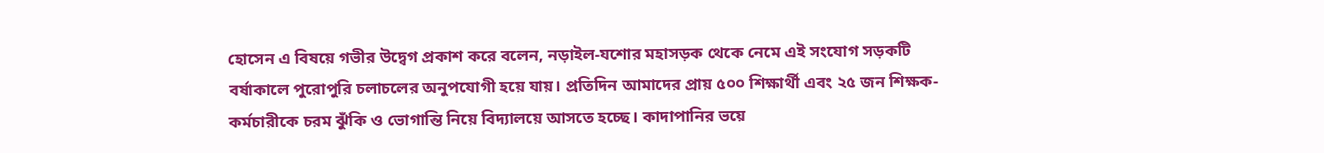হোসেন এ বিষয়ে গভীর উদ্বেগ প্রকাশ করে বলেন, নড়াইল-যশোর মহাসড়ক থেকে নেমে এই সংযোগ সড়কটি বর্ষাকালে পুরোপুরি চলাচলের অনুপযোগী হয়ে যায়। প্রতিদিন আমাদের প্রায় ৫০০ শিক্ষার্থী এবং ২৫ জন শিক্ষক-কর্মচারীকে চরম ঝুঁকি ও ভোগান্তি নিয়ে বিদ্যালয়ে আসতে হচ্ছে। কাদাপানির ভয়ে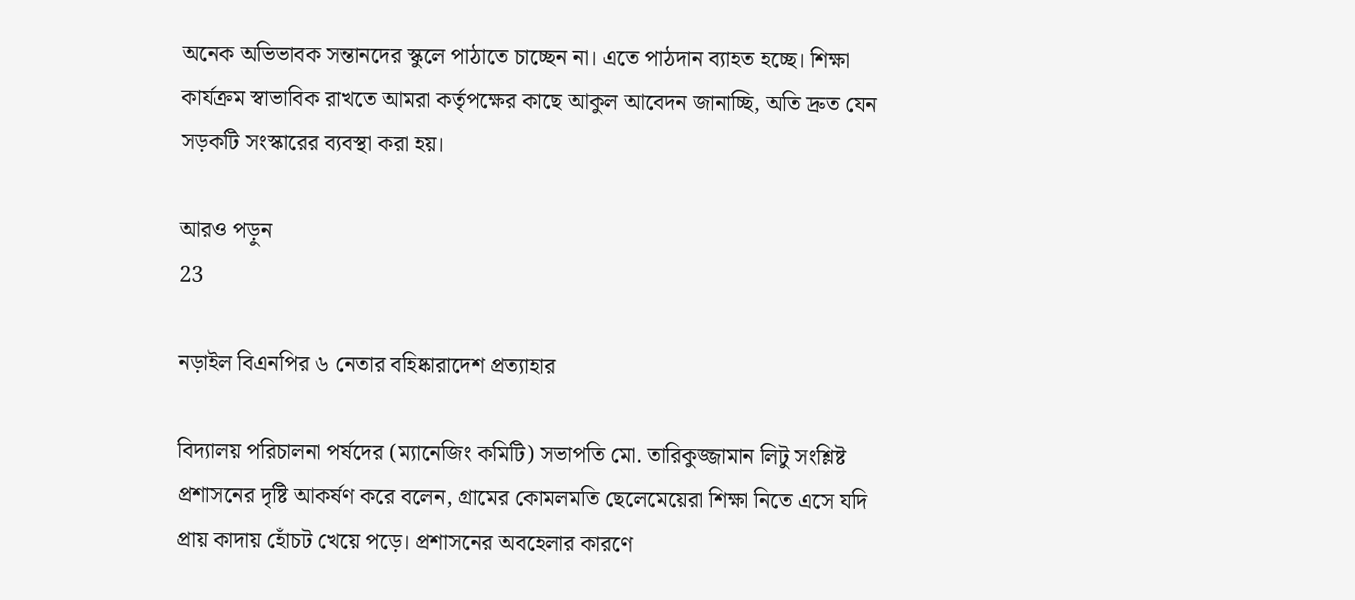অনেক অভিভাবক সন্তানদের স্কুলে পাঠাতে চাচ্ছেন না। এতে পাঠদান ব্যাহত হচ্ছে। শিক্ষা কার্যক্রম স্বাভাবিক রাখতে আমরা কর্তৃপক্ষের কাছে আকুল আবেদন জানাচ্ছি, অতি দ্রুত যেন সড়কটি সংস্কারের ব্যবস্থা করা হয়।

আরও পড়ুন
23

নড়াইল বিএনপির ৬ নেতার বহিষ্কারাদেশ প্রত্যাহার

বিদ্যালয় পরিচালনা পর্ষদের (ম্যানেজিং কমিটি) সভাপতি মো. তারিকুজ্জামান লিটু সংশ্লিষ্ট প্রশাসনের দৃষ্টি আকর্ষণ করে বলেন, গ্রামের কোমলমতি ছেলেমেয়েরা শিক্ষা নিতে এসে যদি প্রায় কাদায় হোঁচট খেয়ে পড়ে। প্রশাসনের অবহেলার কারণে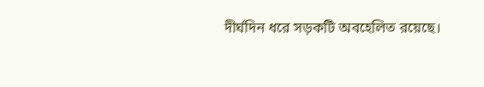দীর্ঘদিন ধরে সড়কটি অবহেলিত রয়েছে।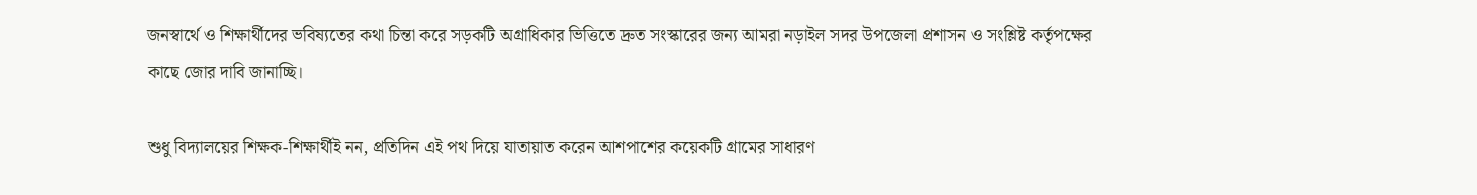জনস্বার্থে ও শিক্ষার্থীদের ভবিষ্যতের কথা চিন্তা করে সড়কটি অগ্রাধিকার ভিত্তিতে দ্রুত সংস্কারের জন্য আমরা নড়াইল সদর উপজেলা প্রশাসন ও সংশ্লিষ্ট কর্তৃপক্ষের কাছে জোর দাবি জানাচ্ছি।

শুধু বিদ্যালয়ের শিক্ষক-শিক্ষার্থীই নন, প্রতিদিন এই পথ দিয়ে যাতায়াত করেন আশপাশের কয়েকটি গ্রামের সাধারণ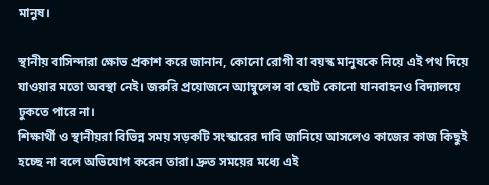মানুষ।

স্থানীয় বাসিন্দারা ক্ষোভ প্রকাশ করে জানান, কোনো রোগী বা বয়স্ক মানুষকে নিয়ে এই পথ দিয়ে যাওয়ার মতো অবস্থা নেই। জরুরি প্রয়োজনে অ্যাম্বুলেন্স বা ছোট কোনো যানবাহনও বিদ্যালয়ে ঢুকতে পারে না।
শিক্ষার্থী ও স্থানীয়রা বিভিন্ন সময় সড়কটি সংস্কারের দাবি জানিয়ে আসলেও কাজের কাজ কিছুই হচ্ছে না বলে অভিযোগ করেন তারা। দ্রুত সময়ের মধ্যে এই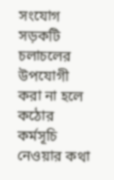সংযোগ সড়কটি চলাচলের উপযোগী করা না হলে কঠোর কর্মসূচি নেওয়ার কথা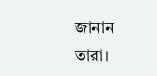জানান তারা।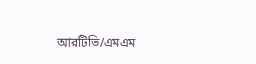আরটিভি/এমএম